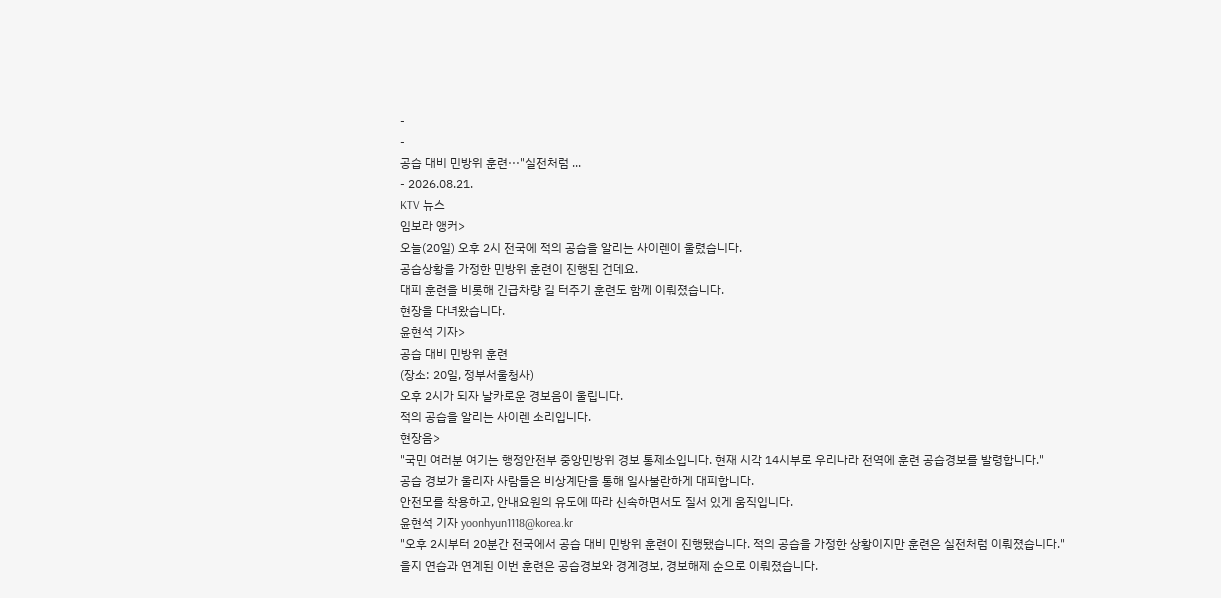-
-
공습 대비 민방위 훈련···"실전처럼 ...
- 2026.08.21.
KTV 뉴스
임보라 앵커>
오늘(20일) 오후 2시 전국에 적의 공습을 알리는 사이렌이 울렸습니다.
공습상황을 가정한 민방위 훈련이 진행된 건데요.
대피 훈련을 비롯해 긴급차량 길 터주기 훈련도 함께 이뤄졌습니다.
현장을 다녀왔습니다.
윤현석 기자>
공습 대비 민방위 훈련
(장소: 20일, 정부서울청사)
오후 2시가 되자 날카로운 경보음이 울립니다.
적의 공습을 알리는 사이렌 소리입니다.
현장음>
"국민 여러분 여기는 행정안전부 중앙민방위 경보 통제소입니다. 현재 시각 14시부로 우리나라 전역에 훈련 공습경보를 발령합니다."
공습 경보가 울리자 사람들은 비상계단을 통해 일사불란하게 대피합니다.
안전모를 착용하고, 안내요원의 유도에 따라 신속하면서도 질서 있게 움직입니다.
윤현석 기자 yoonhyun1118@korea.kr
"오후 2시부터 20분간 전국에서 공습 대비 민방위 훈련이 진행됐습니다. 적의 공습을 가정한 상황이지만 훈련은 실전처럼 이뤄졌습니다."
을지 연습과 연계된 이번 훈련은 공습경보와 경계경보, 경보해제 순으로 이뤄졌습니다.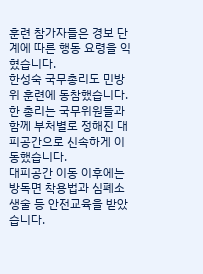훈련 참가자들은 경보 단계에 따른 행동 요령을 익혔습니다.
한성숙 국무총리도 민방위 훈련에 동참했습니다.
한 총리는 국무위원들과 함께 부처별로 정해진 대피공간으로 신속하게 이동했습니다.
대피공간 이동 이후에는 방독면 착용법과 심폐소생술 등 안전교육을 받았습니다.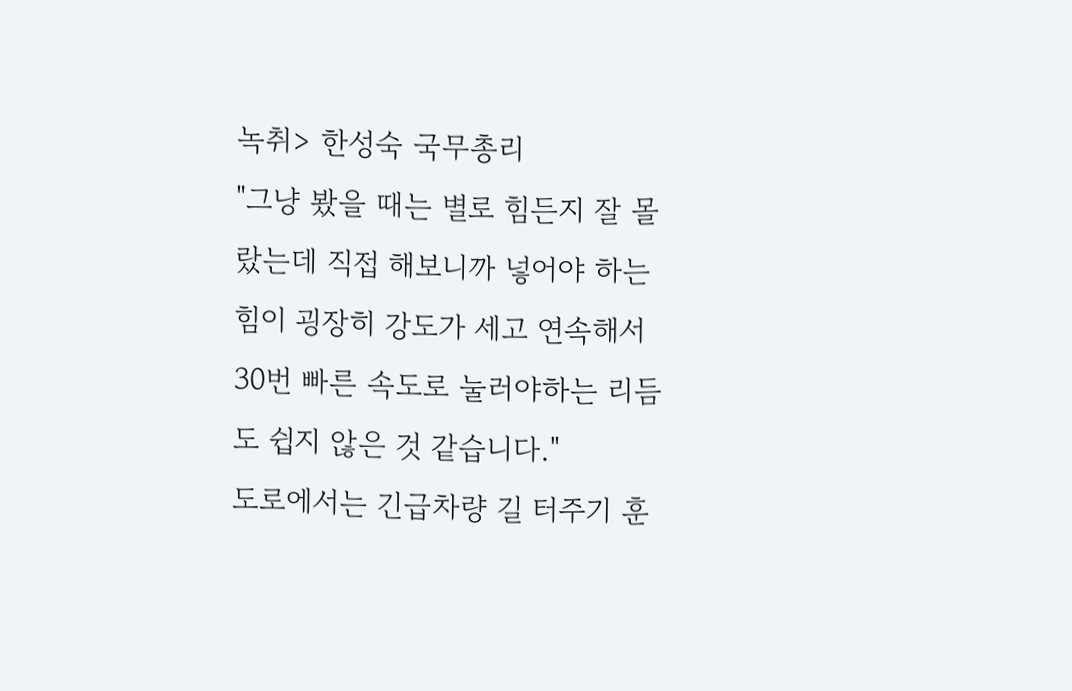녹취> 한성숙 국무총리
"그냥 봤을 때는 별로 힘든지 잘 몰랐는데 직접 해보니까 넣어야 하는 힘이 굉장히 강도가 세고 연속해서 30번 빠른 속도로 눌러야하는 리듬도 쉽지 않은 것 같습니다."
도로에서는 긴급차량 길 터주기 훈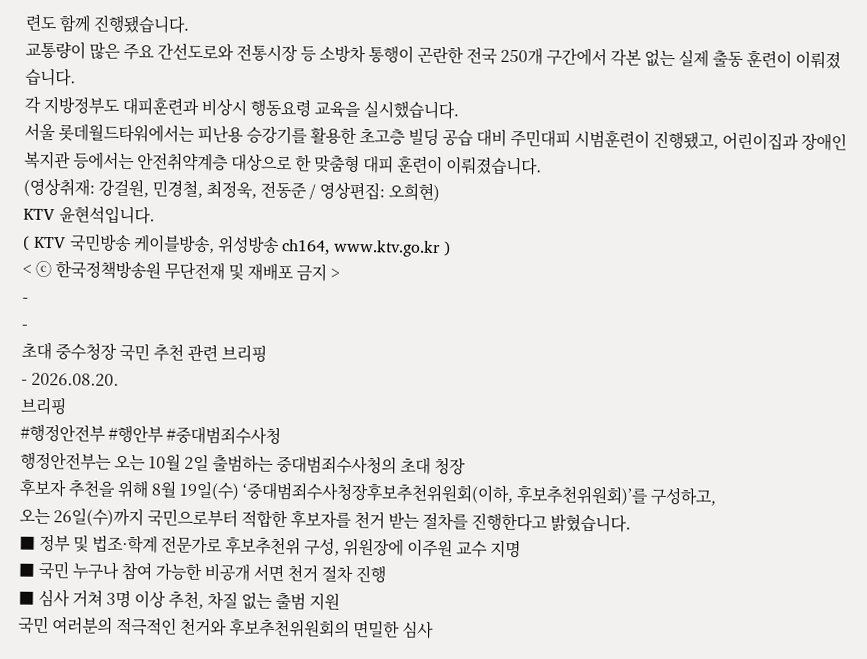련도 함께 진행됐습니다.
교통량이 많은 주요 간선도로와 전통시장 등 소방차 통행이 곤란한 전국 250개 구간에서 각본 없는 실제 출동 훈련이 이뤄졌습니다.
각 지방정부도 대피훈련과 비상시 행동요령 교육을 실시했습니다.
서울 롯데월드타워에서는 피난용 승강기를 활용한 초고층 빌딩 공습 대비 주민대피 시범훈련이 진행됐고, 어린이집과 장애인복지관 등에서는 안전취약계층 대상으로 한 맞춤형 대피 훈련이 이뤄졌습니다.
(영상취재: 강걸원, 민경철, 최정욱, 전동준 / 영상편집: 오희현)
KTV 윤현석입니다.
( KTV 국민방송 케이블방송, 위성방송 ch164, www.ktv.go.kr )
< ⓒ 한국정책방송원 무단전재 및 재배포 금지 >
-
-
초대 중수청장 국민 추천 관련 브리핑
- 2026.08.20.
브리핑
#행정안전부 #행안부 #중대범죄수사청
행정안전부는 오는 10월 2일 출범하는 중대범죄수사청의 초대 청장
후보자 추천을 위해 8월 19일(수) ‘중대범죄수사청장후보추천위원회(이하, 후보추천위원회)’를 구성하고,
오는 26일(수)까지 국민으로부터 적합한 후보자를 천거 받는 절차를 진행한다고 밝혔습니다.
■ 정부 및 법조·학계 전문가로 후보추천위 구성, 위원장에 이주원 교수 지명
■ 국민 누구나 참여 가능한 비공개 서면 천거 절차 진행
■ 심사 거쳐 3명 이상 추천, 차질 없는 출범 지원
국민 여러분의 적극적인 천거와 후보추천위원회의 면밀한 심사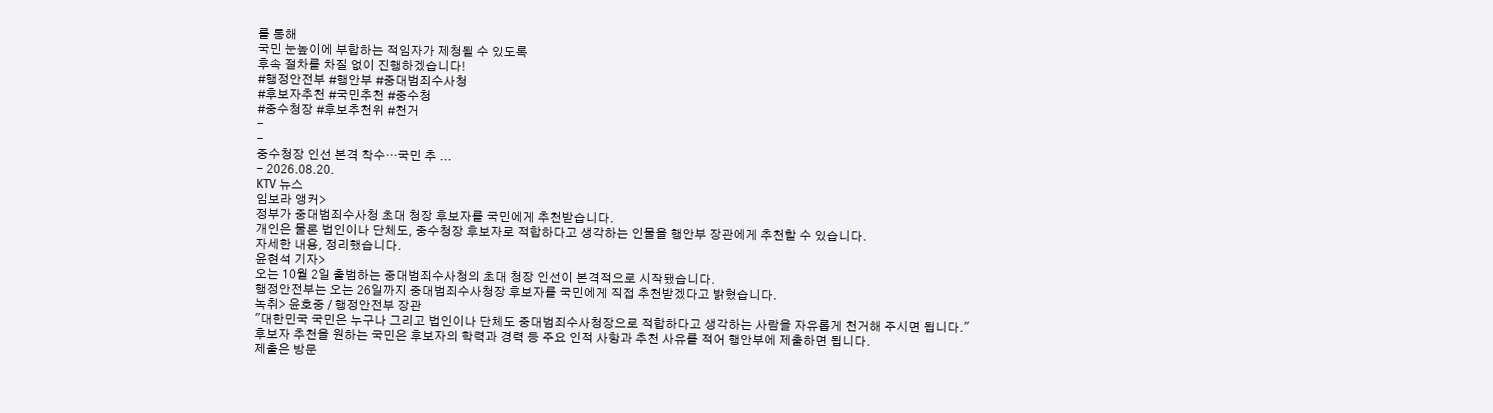를 통해
국민 눈높이에 부합하는 적임자가 제청될 수 있도록
후속 절차를 차질 없이 진행하겠습니다!
#행정안전부 #행안부 #중대범죄수사청
#후보자추천 #국민추천 #중수청
#중수청장 #후보추천위 #천거
-
-
중수청장 인선 본격 착수···국민 추 ...
- 2026.08.20.
KTV 뉴스
임보라 앵커>
정부가 중대범죄수사청 초대 청장 후보자를 국민에게 추천받습니다.
개인은 물론 법인이나 단체도, 중수청장 후보자로 적합하다고 생각하는 인물을 행안부 장관에게 추천할 수 있습니다.
자세한 내용, 정리했습니다.
윤현석 기자>
오는 10월 2일 출범하는 중대범죄수사청의 초대 청장 인선이 본격적으로 시작됐습니다.
행정안전부는 오는 26일까지 중대범죄수사청장 후보자를 국민에게 직접 추천받겠다고 밝혔습니다.
녹취> 윤호중 / 행정안전부 장관
"대한민국 국민은 누구나 그리고 법인이나 단체도 중대범죄수사청장으로 적합하다고 생각하는 사람을 자유롭게 천거해 주시면 됩니다."
후보자 추천을 원하는 국민은 후보자의 학력과 경력 등 주요 인적 사항과 추천 사유를 적어 행안부에 제출하면 됩니다.
제출은 방문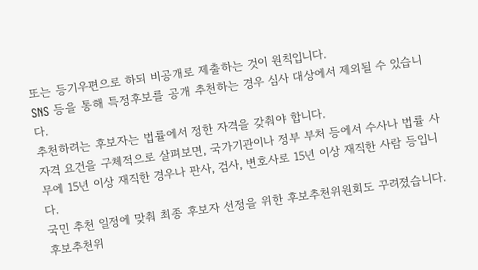또는 등기우편으로 하되 비공개로 제출하는 것이 원칙입니다.
SNS 등을 통해 특정후보를 공개 추천하는 경우 심사 대상에서 제외될 수 있습니다.
추천하려는 후보자는 법률에서 정한 자격을 갖춰야 합니다.
자격 요건을 구체적으로 살펴보면, 국가기관이나 정부 부처 등에서 수사나 법률 사무에 15년 이상 재직한 경우나 판사, 검사, 변호사로 15년 이상 재직한 사람 등입니다.
국민 추천 일정에 맞춰 최종 후보자 선정을 위한 후보추천위원회도 꾸려졌습니다.
후보추천위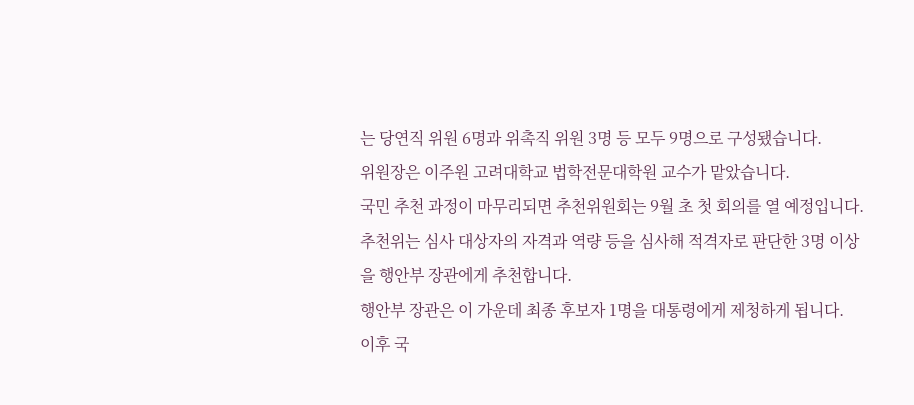는 당연직 위원 6명과 위촉직 위원 3명 등 모두 9명으로 구성됐습니다.
위원장은 이주원 고려대학교 법학전문대학원 교수가 맡았습니다.
국민 추천 과정이 마무리되면 추천위원회는 9월 초 첫 회의를 열 예정입니다.
추천위는 심사 대상자의 자격과 역량 등을 심사해 적격자로 판단한 3명 이상을 행안부 장관에게 추천합니다.
행안부 장관은 이 가운데 최종 후보자 1명을 대통령에게 제청하게 됩니다.
이후 국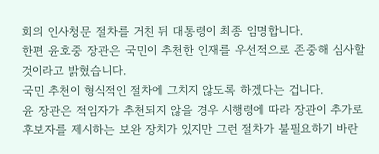회의 인사청문 절차를 거친 뒤 대통령이 최종 임명합니다.
한편 윤호중 장관은 국민이 추천한 인재를 우선적으로 존중해 심사할 것이라고 밝혔습니다.
국민 추천이 형식적인 절차에 그치지 않도록 하겠다는 겁니다.
윤 장관은 적임자가 추천되지 않을 경우 시행령에 따라 장관이 추가로 후보자를 제시하는 보완 장치가 있지만 그런 절차가 불필요하기 바란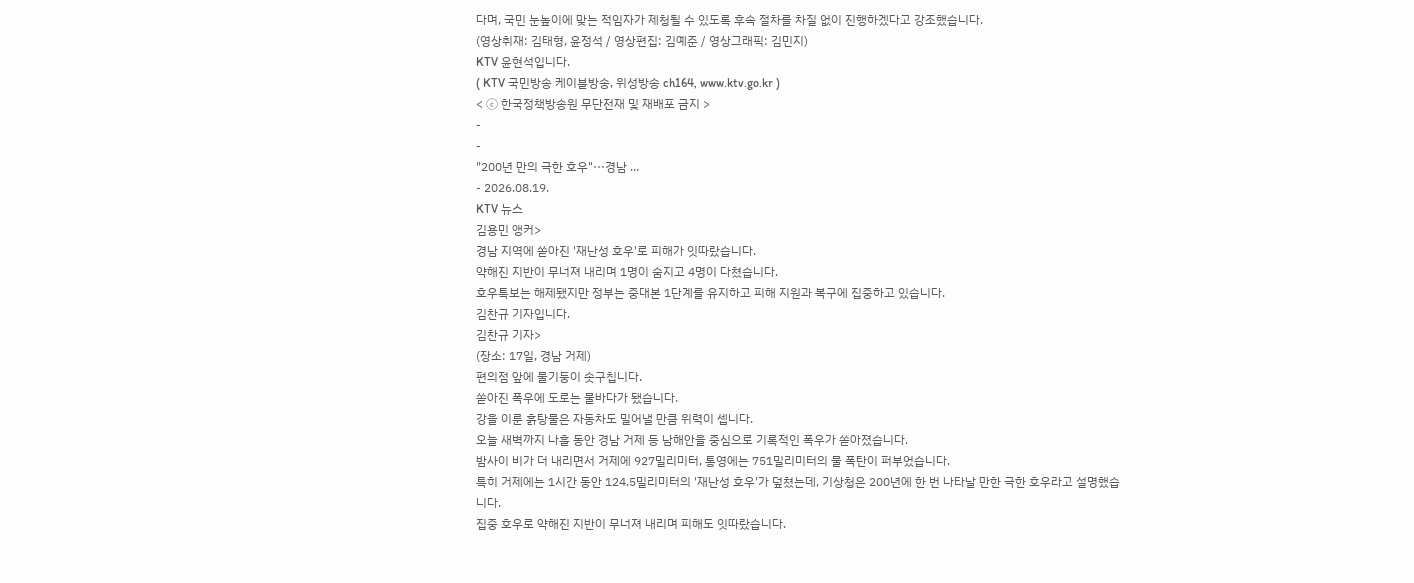다며, 국민 눈높이에 맞는 적임자가 제청될 수 있도록 후속 절차를 차질 없이 진행하겠다고 강조했습니다.
(영상취재: 김태형, 윤정석 / 영상편집: 김예준 / 영상그래픽: 김민지)
KTV 윤현석입니다.
( KTV 국민방송 케이블방송, 위성방송 ch164, www.ktv.go.kr )
< ⓒ 한국정책방송원 무단전재 및 재배포 금지 >
-
-
"200년 만의 극한 호우"···경남 ...
- 2026.08.19.
KTV 뉴스
김용민 앵커>
경남 지역에 쏟아진 '재난성 호우'로 피해가 잇따랐습니다.
약해진 지반이 무너져 내리며 1명이 숨지고 4명이 다쳤습니다.
호우특보는 해제됐지만 정부는 중대본 1단계를 유지하고 피해 지원과 복구에 집중하고 있습니다.
김찬규 기자입니다.
김찬규 기자>
(장소: 17일, 경남 거제)
편의점 앞에 물기둥이 솟구칩니다.
쏟아진 폭우에 도로는 물바다가 됐습니다.
강을 이룬 흙탕물은 자동차도 밀어낼 만큼 위력이 셉니다.
오늘 새벽까지 나흘 동안 경남 거제 등 남해안을 중심으로 기록적인 폭우가 쏟아졌습니다.
밤사이 비가 더 내리면서 거제에 927밀리미터, 통영에는 751밀리미터의 물 폭탄이 퍼부었습니다.
특히 거제에는 1시간 동안 124.5밀리미터의 '재난성 호우'가 덮쳤는데, 기상청은 200년에 한 번 나타날 만한 극한 호우라고 설명했습니다.
집중 호우로 약해진 지반이 무너져 내리며 피해도 잇따랐습니다.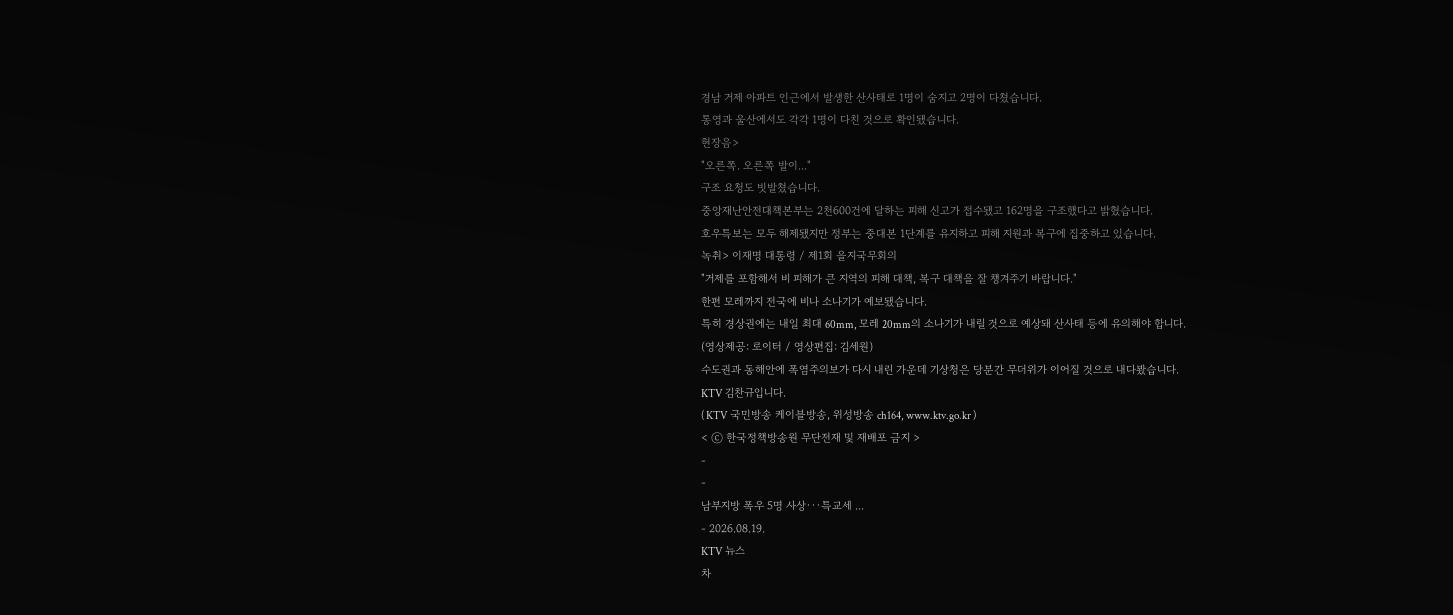경남 거제 아파트 인근에서 발생한 산사태로 1명이 숨지고 2명이 다쳤습니다.
통영과 울산에서도 각각 1명이 다친 것으로 확인됐습니다.
현장음>
"오른쪽. 오른쪽 발이..."
구조 요청도 빗발쳤습니다.
중앙재난안전대책본부는 2천600건에 달하는 피해 신고가 접수됐고 162명을 구조했다고 밝혔습니다.
호우특보는 모두 해제됐지만 정부는 중대본 1단계를 유지하고 피해 지원과 복구에 집중하고 있습니다.
녹취> 이재명 대통령 / 제1회 을지국무회의
"거제를 포함해서 비 피해가 큰 지역의 피해 대책, 복구 대책을 잘 챙겨주기 바랍니다."
한편 모레까지 전국에 비나 소나기가 예보됐습니다.
특히 경상권에는 내일 최대 60mm, 모레 20mm의 소나기가 내릴 것으로 예상돼 산사태 등에 유의해야 합니다.
(영상제공: 로이터 / 영상편집: 김세원)
수도권과 동해안에 폭염주의보가 다시 내린 가운데 기상청은 당분간 무더위가 이어질 것으로 내다봤습니다.
KTV 김찬규입니다.
( KTV 국민방송 케이블방송, 위성방송 ch164, www.ktv.go.kr )
< ⓒ 한국정책방송원 무단전재 및 재배포 금지 >
-
-
남부지방 폭우 5명 사상···특교세 ...
- 2026.08.19.
KTV 뉴스
차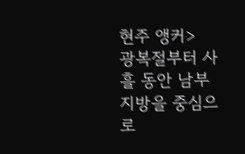현주 앵커>
광복절부터 사흘 동안 남부 지방을 중심으로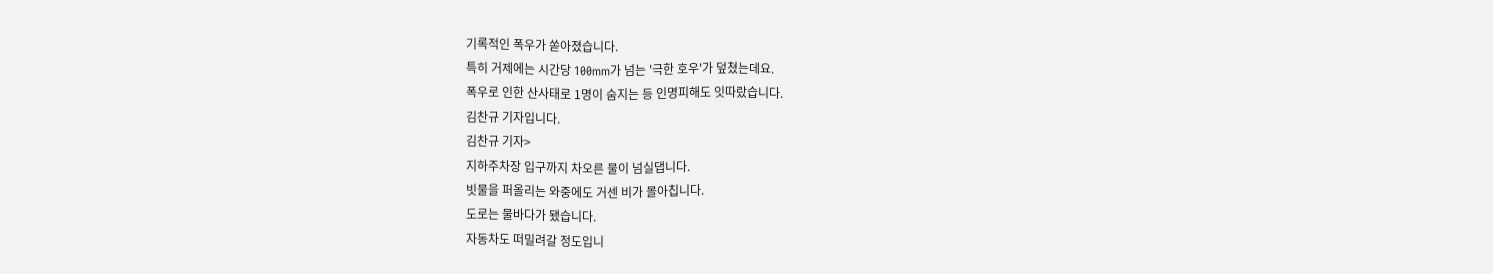기록적인 폭우가 쏟아졌습니다.
특히 거제에는 시간당 100mm가 넘는 '극한 호우'가 덮쳤는데요.
폭우로 인한 산사태로 1명이 숨지는 등 인명피해도 잇따랐습니다.
김찬규 기자입니다.
김찬규 기자>
지하주차장 입구까지 차오른 물이 넘실댑니다.
빗물을 퍼올리는 와중에도 거센 비가 몰아칩니다.
도로는 물바다가 됐습니다.
자동차도 떠밀려갈 정도입니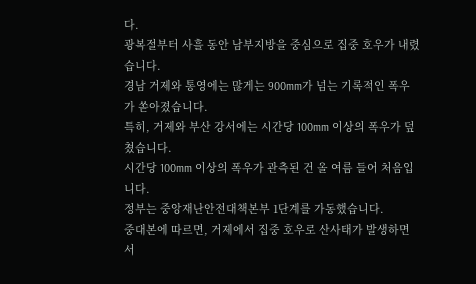다.
광복절부터 사흘 동안 남부지방을 중심으로 집중 호우가 내렸습니다.
경남 거제와 통영에는 많게는 900mm가 넘는 기록적인 폭우가 쏟아졌습니다.
특히, 거제와 부산 강서에는 시간당 100mm 이상의 폭우가 덮쳤습니다.
시간당 100mm 이상의 폭우가 관측된 건 올 여름 들어 처음입니다.
정부는 중앙재난안전대책본부 1단계를 가동했습니다.
중대본에 따르면, 거제에서 집중 호우로 산사태가 발생하면서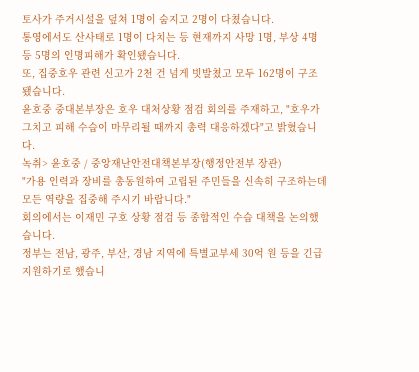토사가 주거시설을 덮쳐 1명이 숨지고 2명이 다쳤습니다.
통영에서도 산사태로 1명이 다치는 등 현재까지 사망 1명, 부상 4명 등 5명의 인명피해가 확인됐습니다.
또, 집중호우 관련 신고가 2천 건 넘게 빗발쳤고 모두 162명이 구조됐습니다.
윤호중 중대본부장은 호우 대처상황 점검 회의를 주재하고, "호우가 그치고 피해 수습이 마무리될 때까지 총력 대응하겠다"고 밝혔습니다.
녹취> 윤호중 / 중앙재난안전대책본부장(행정안전부 장관)
"가용 인력과 장비를 총동원하여 고립된 주민들을 신속히 구조하는데 모든 역량을 집중해 주시기 바랍니다."
회의에서는 이재민 구호 상황 점검 등 종합적인 수습 대책을 논의했습니다.
정부는 전남, 광주, 부산, 경남 지역에 특별교부세 30억 원 등을 긴급 지원하기로 했습니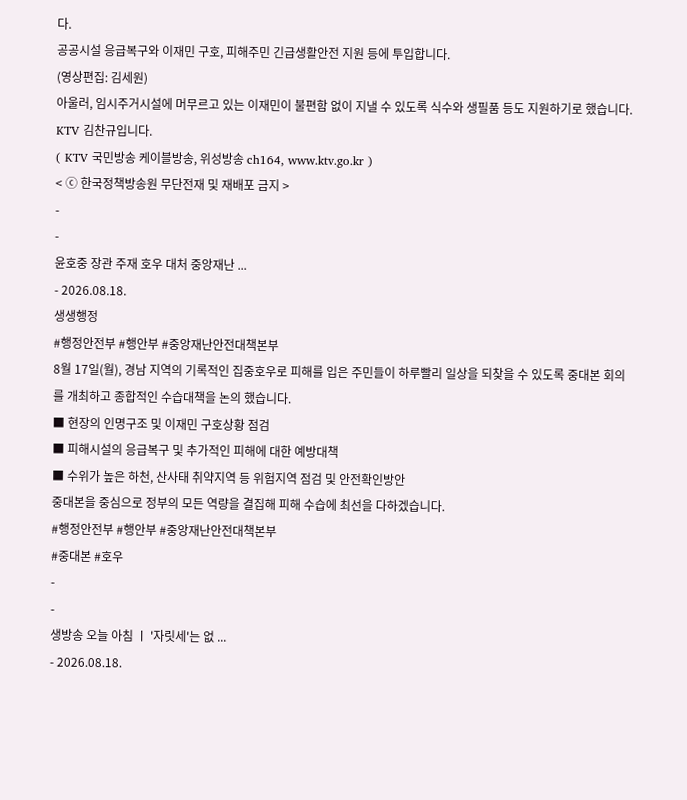다.
공공시설 응급복구와 이재민 구호, 피해주민 긴급생활안전 지원 등에 투입합니다.
(영상편집: 김세원)
아울러, 임시주거시설에 머무르고 있는 이재민이 불편함 없이 지낼 수 있도록 식수와 생필품 등도 지원하기로 했습니다.
KTV 김찬규입니다.
( KTV 국민방송 케이블방송, 위성방송 ch164, www.ktv.go.kr )
< ⓒ 한국정책방송원 무단전재 및 재배포 금지 >
-
-
윤호중 장관 주재 호우 대처 중앙재난 ...
- 2026.08.18.
생생행정
#행정안전부 #행안부 #중앙재난안전대책본부
8월 17일(월), 경남 지역의 기록적인 집중호우로 피해를 입은 주민들이 하루빨리 일상을 되찾을 수 있도록 중대본 회의를 개최하고 종합적인 수습대책을 논의 했습니다.
■ 현장의 인명구조 및 이재민 구호상황 점검
■ 피해시설의 응급복구 및 추가적인 피해에 대한 예방대책
■ 수위가 높은 하천, 산사태 취약지역 등 위험지역 점검 및 안전확인방안
중대본을 중심으로 정부의 모든 역량을 결집해 피해 수습에 최선을 다하겠습니다.
#행정안전부 #행안부 #중앙재난안전대책본부
#중대본 #호우
-
-
생방송 오늘 아침 ㅣ '자릿세'는 없 ...
- 2026.08.18.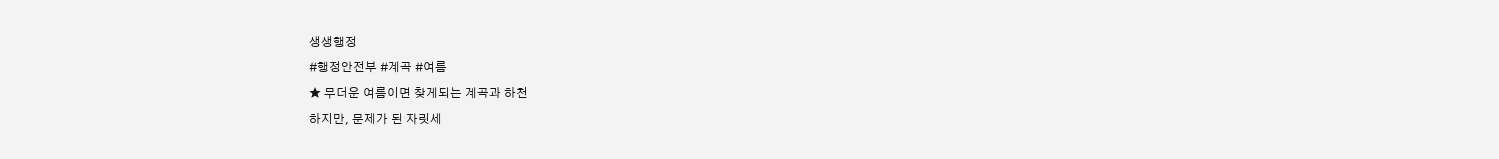생생행정
#행정안전부 #계곡 #여름
★ 무더운 여름이면 찾게되는 계곡과 하천
하지만, 문제가 된 자릿세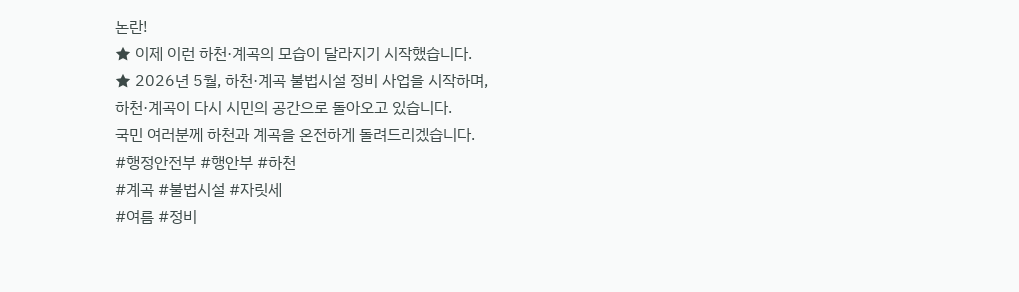논란!
★ 이제 이런 하천·계곡의 모습이 달라지기 시작했습니다.
★ 2026년 5월, 하천·계곡 불법시설 정비 사업을 시작하며,
하천·계곡이 다시 시민의 공간으로 돌아오고 있습니다.
국민 여러분께 하천과 계곡을 온전하게 돌려드리겠습니다.
#행정안전부 #행안부 #하천
#계곡 #불법시설 #자릿세
#여름 #정비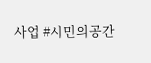사업 #시민의공간